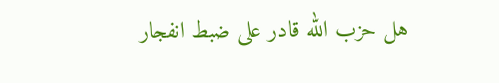هل حزب الله قادر على ضبط انفجار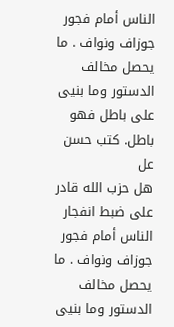الناس أمام فجور جوزاف ونواف . ما يحصل مخالف الدستور وما بنيى على باطل فهو باطل. كتب حسن عل
هل حزب الله قادر على ضبط انفجار الناس أمام فجور جوزاف ونواف . ما يحصل مخالف الدستور وما بنيى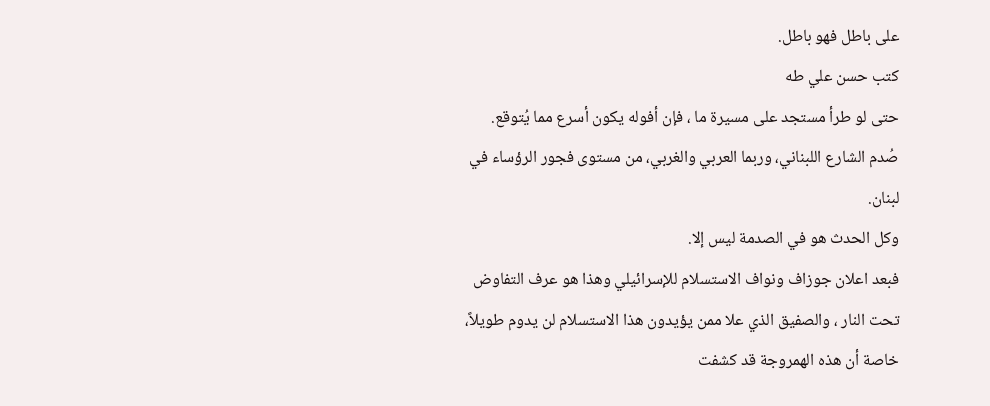على باطل فهو باطل.
كتب حسن علي طه
حتى لو طرأ مستجد على مسيرة ما ، فإن أفوله يكون أسرع مما يُتوقع.
صُدم الشارع اللبناني، وربما العربي والغربي، من مستوى فجور الرؤساء في لبنان.
وكل الحدث هو في الصدمة ليس إلا.
فبعد اعلان جوزاف ونواف الاستسلام للإسرائيلي وهذا هو عرف التفاوض تحت النار ، والصفيق الذي علا ممن يؤيدون هذا الاستسلام لن يدوم طويلاً، خاصة أن هذه الهمروجة قد كشفت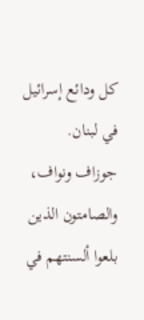كل ودائع إسرائيل في لبنان.
جوزاف ونواف، والصامتون الذين بلعوا ألسنتهم في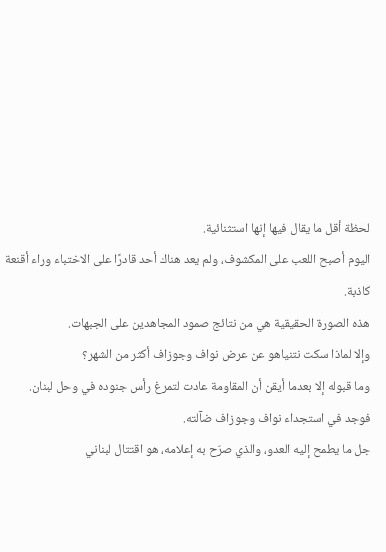لحظة أقل ما يقال فيها إنها استثنائية.
اليوم أصبح اللعب على المكشوف، ولم يعد هناك أحد قادرًا على الاختباء وراء أقنعة كاذبة.
هذه الصورة الحقيقية هي من نتائج صمود المجاهدين على الجبهات.
وإلا لماذا سكت نتنياهو عن عرض نواف وجوزاف أكثر من الشهر؟
وما قبوله إلا بعدما أيقن أن المقاومة عادت لتمرغ رأس جنوده في وحل لبنان.
فوجد في استجداء نواف وجوزاف ضآلته.
جل ما يطمح إليه العدو، والذي صرّح به إعلامه، هو اقتتال لبناني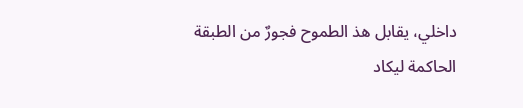داخلي، يقابل هذ الطموح فجورٌ من الطبقة الحاكمة ليكاد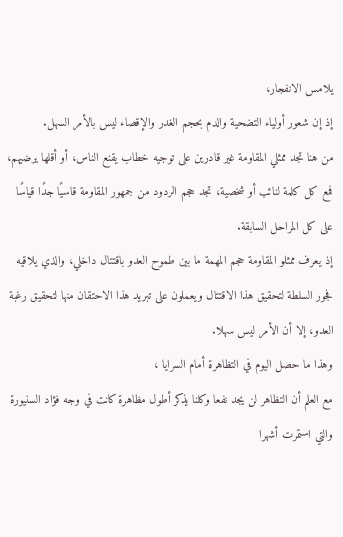يلامس الانفجار،
إذ إن شعور أولياء التضحية والدم بحجم الغدر والإقصاء ليس بالأمر السهل.
من هنا تجد ممثلي المقاومة غير قادرين على توجيه خطاب يقنع الناس، أو أقلها يرضيهم، فمع كل كلمة لنائب أو شخصية، تجد حجم الردود من جمهور المقاومة قاسيًا جدًا قياسًا على كل المراحل السابقة.
إذ يعرف ممثلو المقاومة حجم المهمة ما بين طموح العدو باقتتال داخلي، والذي يلاقيه فجور السلطة لتحقيق هذا الاقتتال ويعملون على تبريد هذا الاحتقان منها لتحقيق رغبة العدو، إلا أن الأمر ليس سهلا.
وهذا ما حصل اليوم في التظاهرة أمام السرايا ،
مع العلم أن التظاهر لن يجد نفعا وكلنا يذكر أطول مظاهرة كانت في وجه فؤاد السنيورة والتي استمرت أشهرا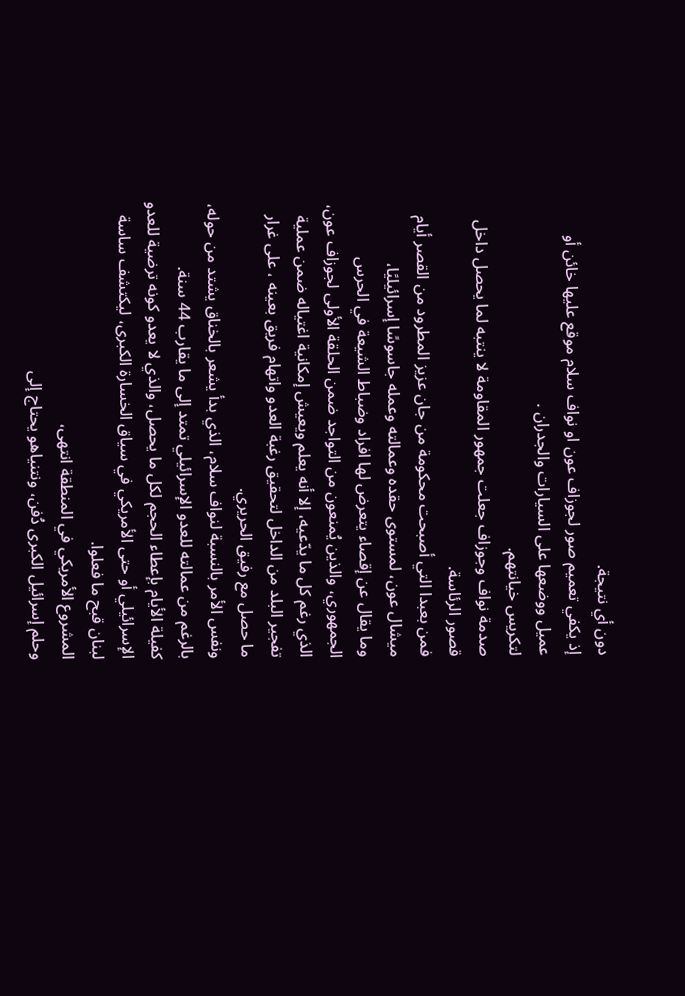دون أي نتيجة.
إذ يكفي تعميم صور لجوزاف عون او نواف سلام موقع عليها خائن أو عميل ووضعها على السيارات والجدران .
لتكريس خيانتهم.
صدمة نواف وجوزاف جعلت جمهور المقاومة لا ينتبه لما يحصل داخل قصور الرئاسة.
فمن بعبدا التي أصبحت محكومة من جان عزيز المطرود من القصر أيام ميشال عون، لمستوى حقده وعمالته وعمله جاسوسًا إسرائيليًا،
وما يقال عن إقصاء يتعرض لها افراد وضباط الشيعة في الحرس الجمهوري، والذين يُمنعون من التواجد ضمن الحلقة الأولى لجوزاف عون، الذي رغم كل ما يدّعيه، إلا أنه يعلم ويعيش إمكانية اغتياله ضمن عملية تفجير البلد من الداخل لتحقيق رغبة العدو واتهام فريق بعينه ، على غرار ما حصل مع رفيق الحريري.
ونفس الأمر بالنسبة لنواف سلام، الذي بدأ يشعر بالخناق يشتد من حوله، بالرغم من عمالته للعدو الإسرائيلي تمتد إلى ما يقارب 44 سنة.
كفيلة الأيام بإعطاء الحجم لكل ما يحصل، والذي لا يعدو كونه ترضية للعدو الإسرائيلي أو حتى الأمريكي في سياق الخسارة الكبرى، ليكتشف ساسة لبنان قبح ما فعلوا.
المشروع الأمريكي في المنطقة انتهى،
وحلم إسرائيل الكبرى دُفن، ونتنياهو يحتاج إلى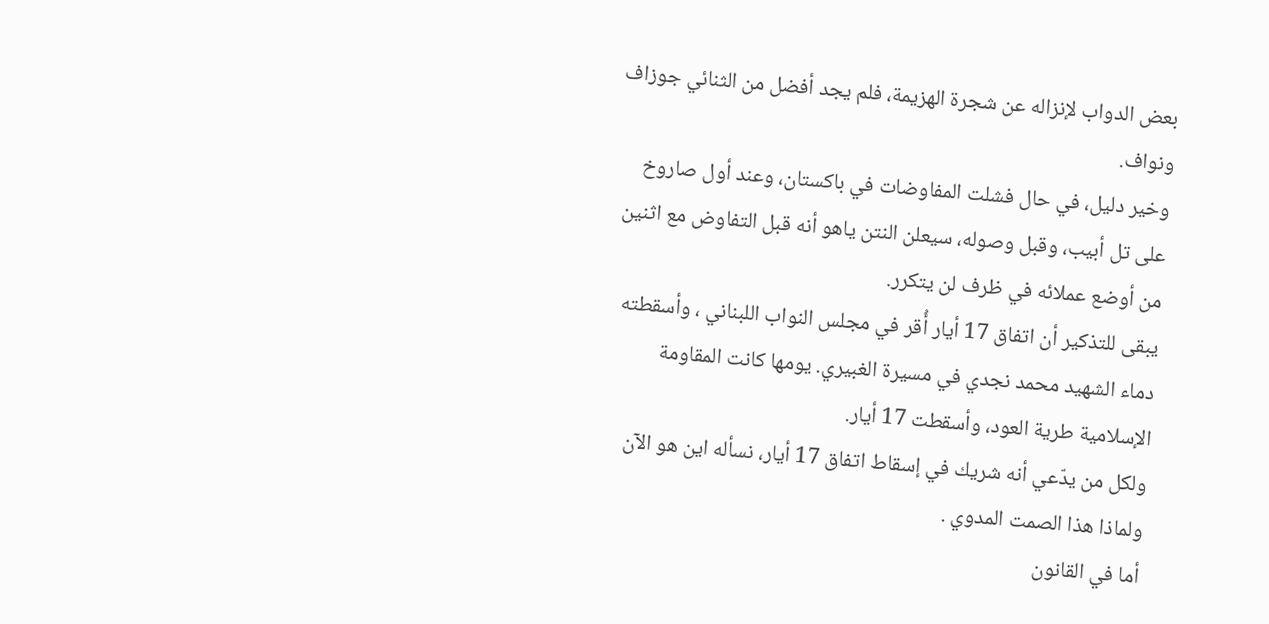بعض الدواب لإنزاله عن شجرة الهزيمة، فلم يجد أفضل من الثنائي جوزاف ونواف.
وخير دليل، في حال فشلت المفاوضات في باكستان، وعند أول صاروخ على تل أبيب، وقبل وصوله، سيعلن النتن ياهو أنه قبل التفاوض مع اثنين من أوضع عملائه في ظرف لن يتكرر.
يبقى للتذكير أن اتفاق 17 أيار أُقر في مجلس النواب اللبناني ، وأسقطته دماء الشهيد محمد نجدي في مسيرة الغبيري. يومها كانت المقاومة الإسلامية طرية العود، وأسقطت 17 أيار.
ولكل من يدّعي أنه شريك في إسقاط اتفاق 17 أيار، نسأله اين هو الآن ولماذا هذا الصمت المدوي .
أما في القانون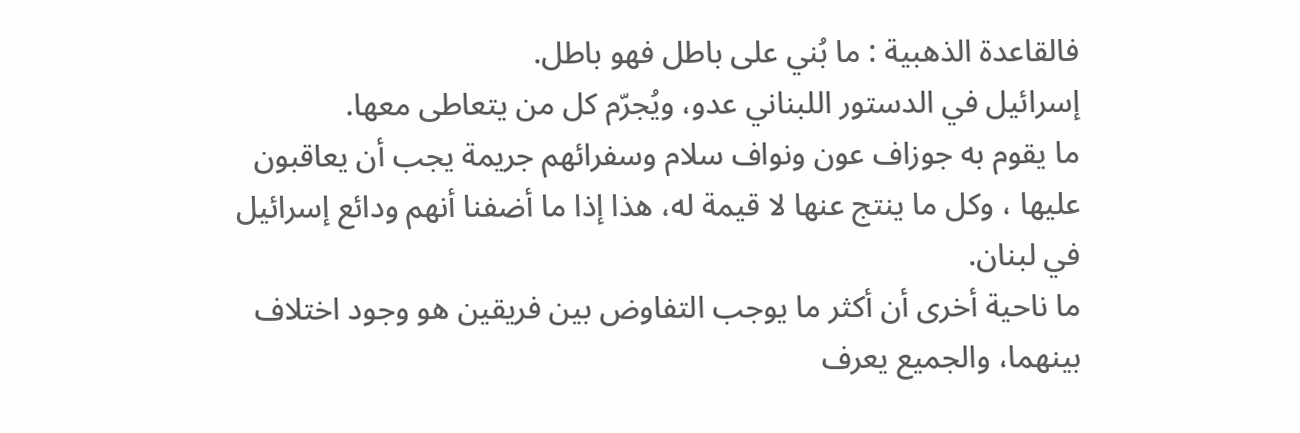فالقاعدة الذهبية : ما بُني على باطل فهو باطل.
إسرائيل في الدستور اللبناني عدو، ويُجرّم كل من يتعاطى معها.
ما يقوم به جوزاف عون ونواف سلام وسفرائهم جريمة يجب أن يعاقبون عليها ، وكل ما ينتج عنها لا قيمة له، هذا إذا ما أضفنا أنهم ودائع إسرائيل في لبنان.
ما ناحية أخرى أن أكثر ما يوجب التفاوض بين فريقين هو وجود اختلاف بينهما، والجميع يعرف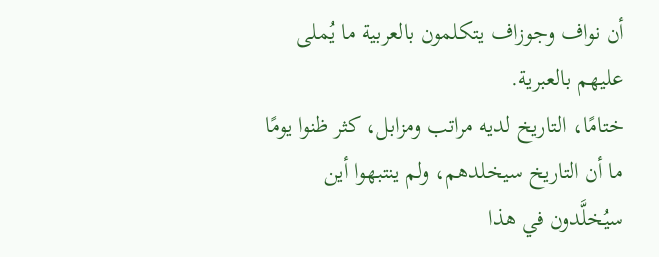أن نواف وجوزاف يتكلمون بالعربية ما يُملى عليهم بالعبرية.
ختامًا، التاريخ لديه مراتب ومزابل، كثر ظنوا يومًا ما أن التاريخ سيخلدهم، ولم ينتبهوا أين سيُخلَّدون في هذا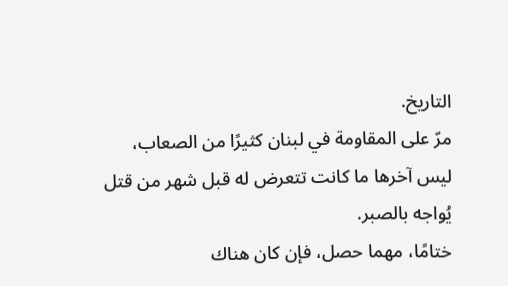التاريخ.
مرّ على المقاومة في لبنان كثيرًا من الصعاب، ليس آخرها ما كانت تتعرض له قبل شهر من قتل يُواجه بالصبر.
ختامًا، مهما حصل، فإن كان هناك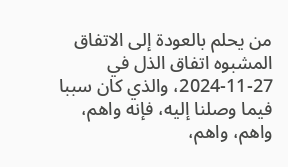من يحلم بالعودة إلى الاتفاق المشبوه اتفاق الذل في 27-11-2024، والذي كان سببا فيما وصلنا إليه، فإنه واهم، واهم، واهم،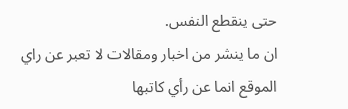حتى ينقطع النفس.
ان ما ينشر من اخبار ومقالات لا تعبر عن راي الموقع انما عن رأي كاتبها